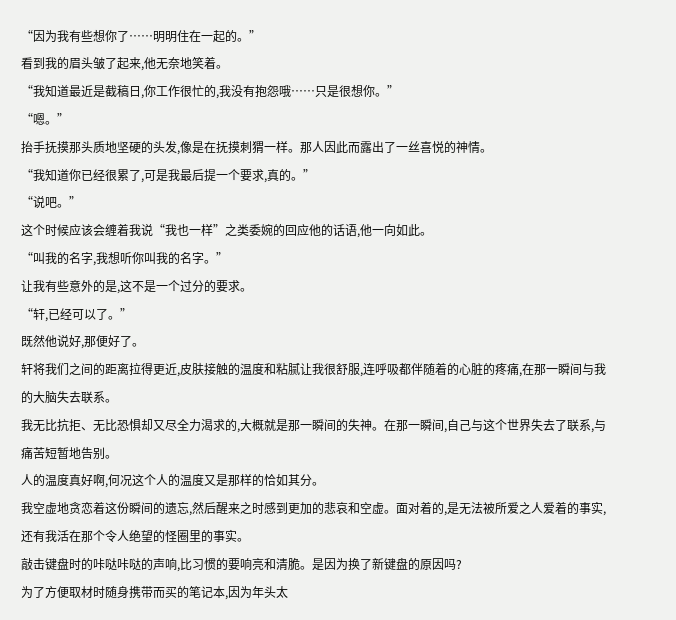“因为我有些想你了……明明住在一起的。”
看到我的眉头皱了起来,他无奈地笑着。
“我知道最近是截稿日,你工作很忙的,我没有抱怨哦……只是很想你。”
“嗯。”
抬手抚摸那头质地坚硬的头发,像是在抚摸刺猬一样。那人因此而露出了一丝喜悦的神情。
“我知道你已经很累了,可是我最后提一个要求,真的。”
“说吧。”
这个时候应该会缠着我说“我也一样”之类委婉的回应他的话语,他一向如此。
“叫我的名字,我想听你叫我的名字。”
让我有些意外的是,这不是一个过分的要求。
“轩,已经可以了。”
既然他说好,那便好了。
轩将我们之间的距离拉得更近,皮肤接触的温度和粘腻让我很舒服,连呼吸都伴随着的心脏的疼痛,在那一瞬间与我的大脑失去联系。
我无比抗拒、无比恐惧却又尽全力渴求的,大概就是那一瞬间的失神。在那一瞬间,自己与这个世界失去了联系,与痛苦短暂地告别。
人的温度真好啊,何况这个人的温度又是那样的恰如其分。
我空虚地贪恋着这份瞬间的遗忘,然后醒来之时感到更加的悲哀和空虚。面对着的,是无法被所爱之人爱着的事实,还有我活在那个令人绝望的怪圈里的事实。
敲击键盘时的咔哒咔哒的声响,比习惯的要响亮和清脆。是因为换了新键盘的原因吗?
为了方便取材时随身携带而买的笔记本,因为年头太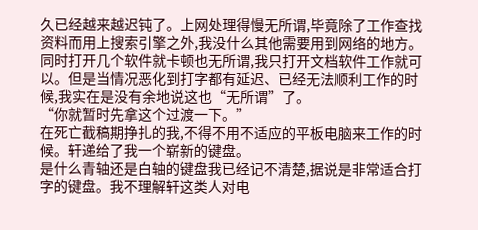久已经越来越迟钝了。上网处理得慢无所谓,毕竟除了工作查找资料而用上搜索引擎之外,我没什么其他需要用到网络的地方。同时打开几个软件就卡顿也无所谓,我只打开文档软件工作就可以。但是当情况恶化到打字都有延迟、已经无法顺利工作的时候,我实在是没有余地说这也“无所谓”了。
“你就暂时先拿这个过渡一下。”
在死亡截稿期挣扎的我,不得不用不适应的平板电脑来工作的时候。轩递给了我一个崭新的键盘。
是什么青轴还是白轴的键盘我已经记不清楚,据说是非常适合打字的键盘。我不理解轩这类人对电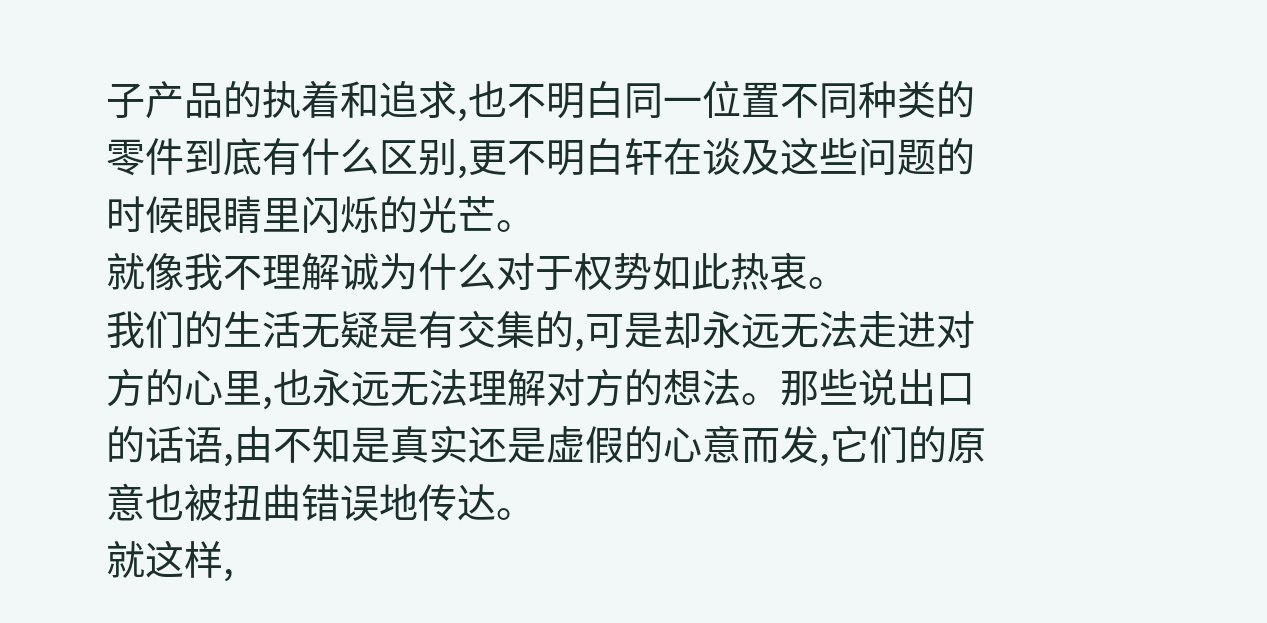子产品的执着和追求,也不明白同一位置不同种类的零件到底有什么区别,更不明白轩在谈及这些问题的时候眼睛里闪烁的光芒。
就像我不理解诚为什么对于权势如此热衷。
我们的生活无疑是有交集的,可是却永远无法走进对方的心里,也永远无法理解对方的想法。那些说出口的话语,由不知是真实还是虚假的心意而发,它们的原意也被扭曲错误地传达。
就这样,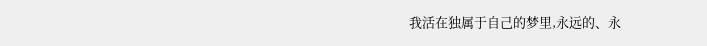我活在独属于自己的梦里,永远的、永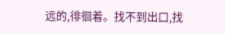远的,徘徊着。找不到出口,找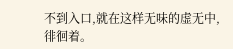不到入口,就在这样无味的虚无中,徘徊着。